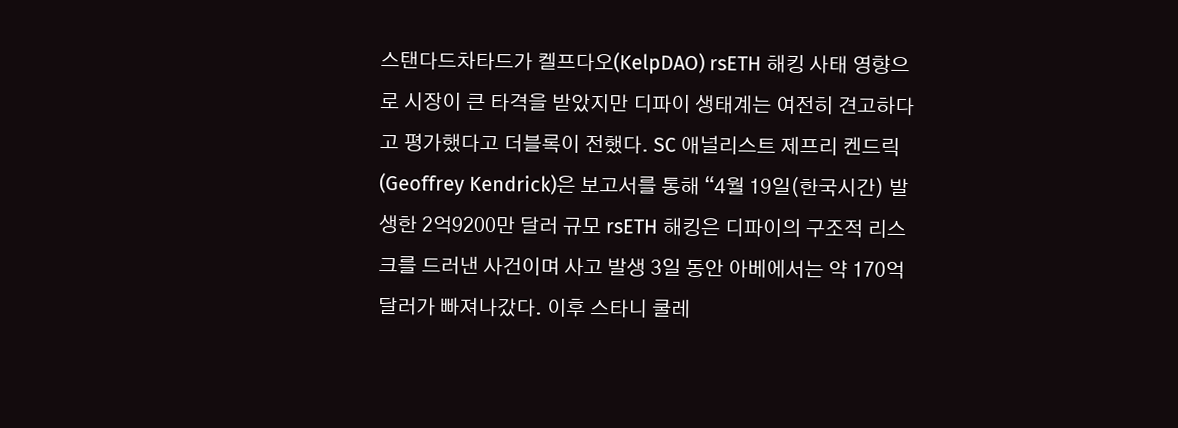스탠다드차타드가 켈프다오(KelpDAO) rsETH 해킹 사태 영향으로 시장이 큰 타격을 받았지만 디파이 생태계는 여전히 견고하다고 평가했다고 더블록이 전했다. SC 애널리스트 제프리 켄드릭(Geoffrey Kendrick)은 보고서를 통해 “4월 19일(한국시간) 발생한 2억9200만 달러 규모 rsETH 해킹은 디파이의 구조적 리스크를 드러낸 사건이며 사고 발생 3일 동안 아베에서는 약 170억 달러가 빠져나갔다. 이후 스타니 쿨레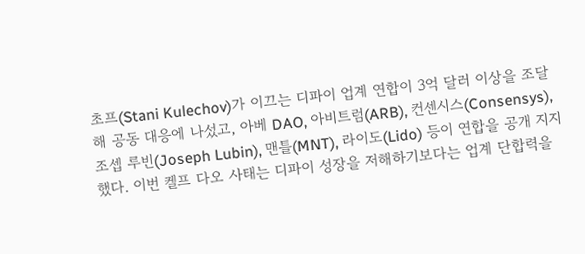초프(Stani Kulechov)가 이끄는 디파이 업계 연합이 3억 달러 이상을 조달해 공동 대응에 나섰고, 아베 DAO, 아비트럼(ARB), 컨센시스(Consensys), 조셉 루빈(Joseph Lubin), 맨틀(MNT), 라이도(Lido) 등이 연합을 공개 지지했다. 이번 켈프 다오 사태는 디파이 성장을 저해하기보다는 업계 단합력을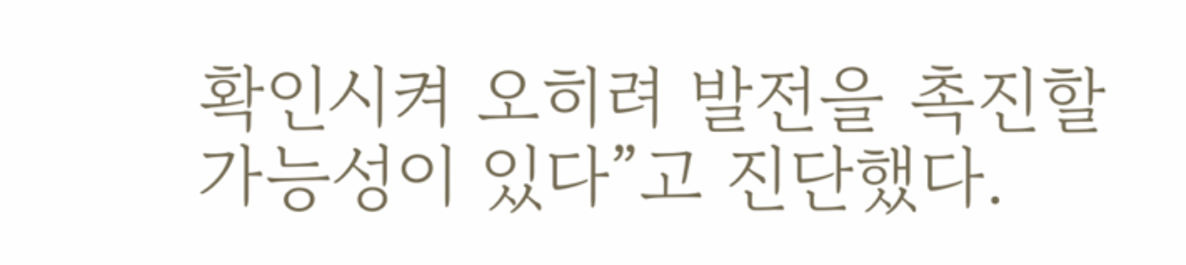확인시켜 오히려 발전을 촉진할 가능성이 있다”고 진단했다.